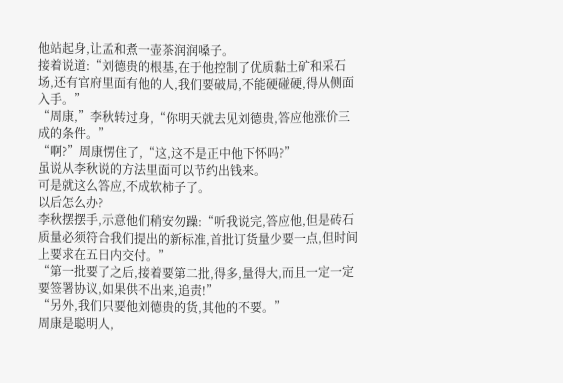他站起身,让孟和煮一壶茶润润嗓子。
接着说道:“刘德贵的根基,在于他控制了优质黏土矿和采石场,还有官府里面有他的人,我们要破局,不能硬碰硬,得从侧面入手。”
“周康,”李秋转过身,“你明天就去见刘德贵,答应他涨价三成的条件。”
“啊?”周康愣住了,“这,这不是正中他下怀吗?”
虽说从李秋说的方法里面可以节约出钱来。
可是就这么答应,不成软柿子了。
以后怎么办?
李秋摆摆手,示意他们稍安勿躁:“听我说完,答应他,但是砖石质量必须符合我们提出的新标准,首批订货量少要一点,但时间上要求在五日内交付。”
“第一批要了之后,接着要第二批,得多,量得大,而且一定一定要签署协议,如果供不出来,追责!”
“另外,我们只要他刘德贵的货,其他的不要。”
周康是聪明人,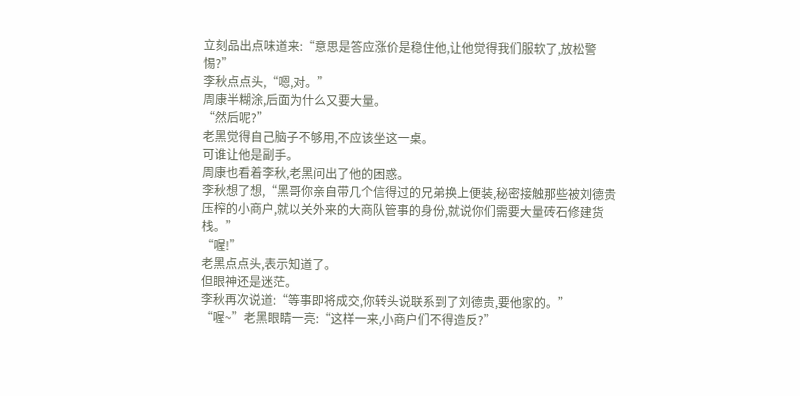立刻品出点味道来:“意思是答应涨价是稳住他,让他觉得我们服软了,放松警惕?”
李秋点点头,“嗯,对。”
周康半糊涂,后面为什么又要大量。
“然后呢?”
老黑觉得自己脑子不够用,不应该坐这一桌。
可谁让他是副手。
周康也看着李秋,老黑问出了他的困惑。
李秋想了想,“黑哥你亲自带几个信得过的兄弟换上便装,秘密接触那些被刘德贵压榨的小商户,就以关外来的大商队管事的身份,就说你们需要大量砖石修建货栈。”
“喔!”
老黑点点头,表示知道了。
但眼神还是迷茫。
李秋再次说道:“等事即将成交,你转头说联系到了刘德贵,要他家的。”
“喔~”老黑眼睛一亮:“这样一来,小商户们不得造反?”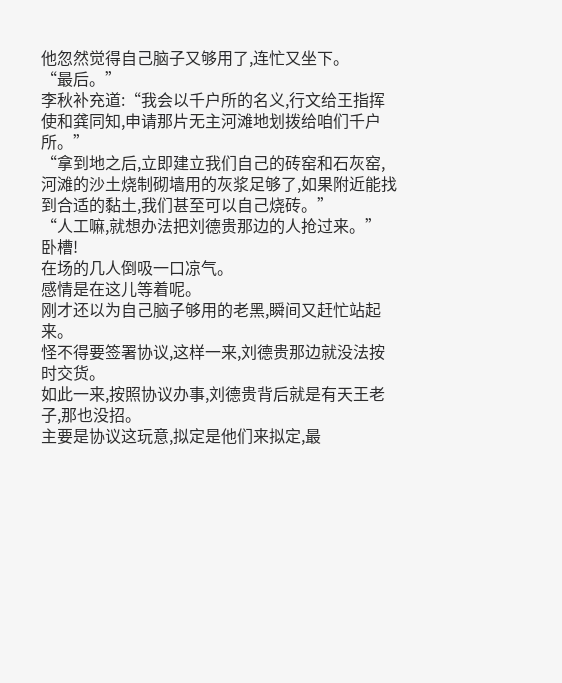他忽然觉得自己脑子又够用了,连忙又坐下。
“最后。”
李秋补充道:“我会以千户所的名义,行文给王指挥使和龚同知,申请那片无主河滩地划拨给咱们千户所。”
“拿到地之后,立即建立我们自己的砖窑和石灰窑,河滩的沙土烧制砌墙用的灰浆足够了,如果附近能找到合适的黏土,我们甚至可以自己烧砖。”
“人工嘛,就想办法把刘德贵那边的人抢过来。”
卧槽!
在场的几人倒吸一口凉气。
感情是在这儿等着呢。
刚才还以为自己脑子够用的老黑,瞬间又赶忙站起来。
怪不得要签署协议,这样一来,刘德贵那边就没法按时交货。
如此一来,按照协议办事,刘德贵背后就是有天王老子,那也没招。
主要是协议这玩意,拟定是他们来拟定,最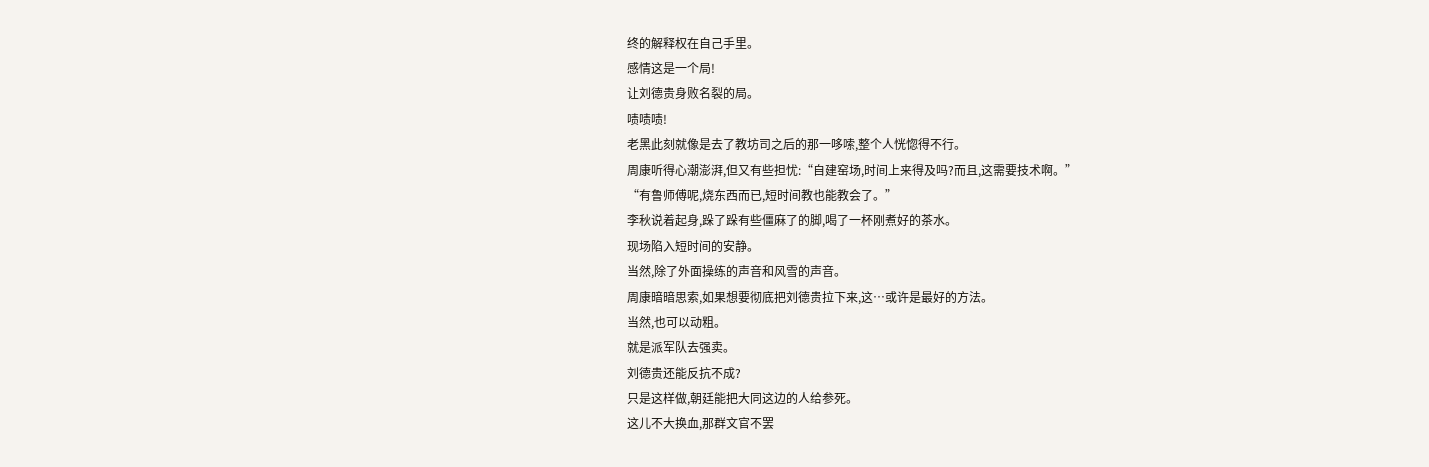终的解释权在自己手里。
感情这是一个局!
让刘德贵身败名裂的局。
啧啧啧!
老黑此刻就像是去了教坊司之后的那一哆嗦,整个人恍惚得不行。
周康听得心潮澎湃,但又有些担忧:“自建窑场,时间上来得及吗?而且,这需要技术啊。”
“有鲁师傅呢,烧东西而已,短时间教也能教会了。”
李秋说着起身,跺了跺有些僵麻了的脚,喝了一杯刚煮好的茶水。
现场陷入短时间的安静。
当然,除了外面操练的声音和风雪的声音。
周康暗暗思索,如果想要彻底把刘德贵拉下来,这…或许是最好的方法。
当然,也可以动粗。
就是派军队去强卖。
刘德贵还能反抗不成?
只是这样做,朝廷能把大同这边的人给参死。
这儿不大换血,那群文官不罢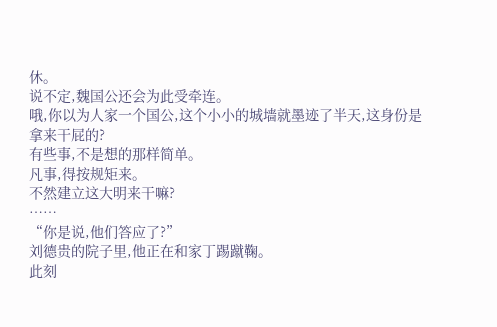休。
说不定,魏国公还会为此受牵连。
哦,你以为人家一个国公,这个小小的城墙就墨迹了半天,这身份是拿来干屁的?
有些事,不是想的那样简单。
凡事,得按规矩来。
不然建立这大明来干嘛?
……
“你是说,他们答应了?”
刘德贵的院子里,他正在和家丁踢蹴鞠。
此刻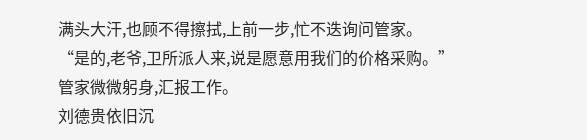满头大汗,也顾不得擦拭,上前一步,忙不迭询问管家。
“是的,老爷,卫所派人来,说是愿意用我们的价格采购。”
管家微微躬身,汇报工作。
刘德贵依旧沉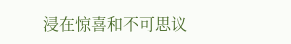浸在惊喜和不可思议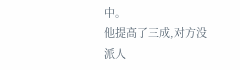中。
他提高了三成,对方没派人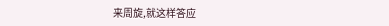来周旋,就这样答应